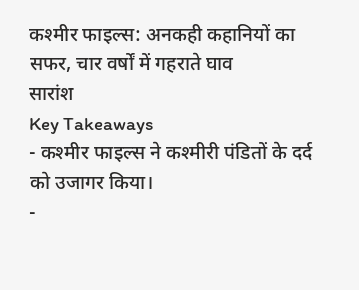कश्मीर फाइल्स: अनकही कहानियों का सफर, चार वर्षों में गहराते घाव
सारांश
Key Takeaways
- कश्मीर फाइल्स ने कश्मीरी पंडितों के दर्द को उजागर किया।
-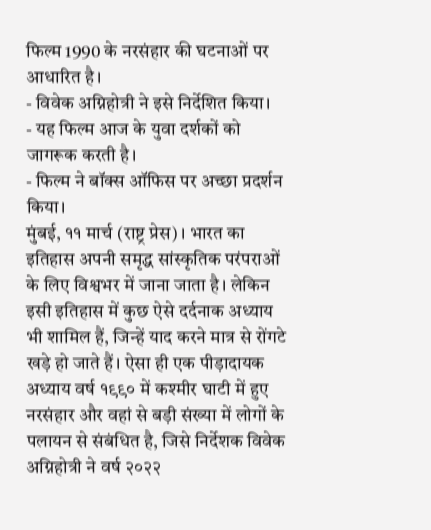फिल्म 1990 के नरसंहार की घटनाओं पर आधारित है।
- विवेक अग्निहोत्री ने इसे निर्देशित किया।
- यह फिल्म आज के युवा दर्शकों को जागरूक करती है।
- फिल्म ने बॉक्स ऑफिस पर अच्छा प्रदर्शन किया।
मुंबई, ११ मार्च (राष्ट्र प्रेस)। भारत का इतिहास अपनी समृद्ध सांस्कृतिक परंपराओं के लिए विश्वभर में जाना जाता है। लेकिन इसी इतिहास में कुछ ऐसे दर्दनाक अध्याय भी शामिल हैं, जिन्हें याद करने मात्र से रोंगटे खड़े हो जाते हैं। ऐसा ही एक पीड़ादायक अध्याय वर्ष १९९० में कश्मीर घाटी में हुए नरसंहार और वहां से बड़ी संख्या में लोगों के पलायन से संबंधित है, जिसे निर्देशक विवेक अग्निहोत्री ने वर्ष २०२२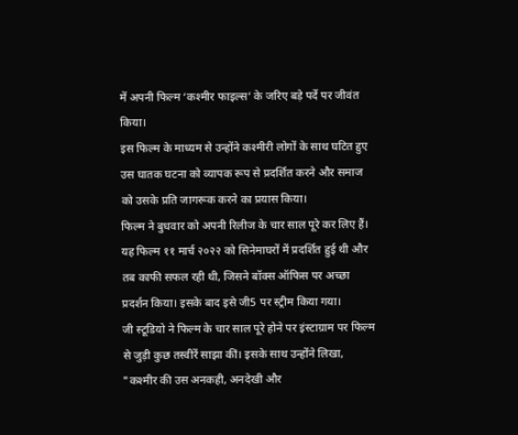में अपनी फिल्म ‘कश्मीर फाइल्स’ के जरिए बड़े पर्दे पर जीवंत किया।
इस फिल्म के माध्यम से उन्होंने कश्मीरी लोगों के साथ घटित हुए उस घातक घटना को व्यापक रूप से प्रदर्शित करने और समाज को उसके प्रति जागरूक करने का प्रयास किया।
फिल्म ने बुधवार को अपनी रिलीज के चार साल पूरे कर लिए हैं। यह फिल्म ११ मार्च २०२२ को सिनेमाघरों में प्रदर्शित हुई थी और तब काफी सफल रही थी, जिसने बॉक्स ऑफिस पर अच्छा प्रदर्शन किया। इसके बाद इसे जी5 पर स्ट्रीम किया गया।
जी स्टूडियो ने फिल्म के चार साल पूरे होने पर इंस्टाग्राम पर फिल्म से जुड़ी कुछ तस्वीरें साझा कीं। इसके साथ उन्होंने लिखा, "कश्मीर की उस अनकही, अनदेखी और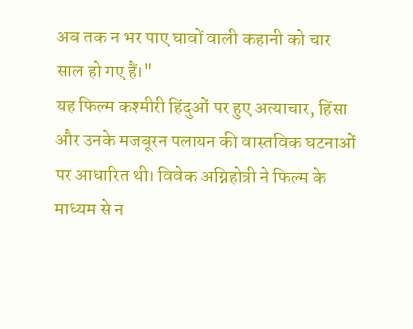अब तक न भर पाए घावों वाली कहानी को चार साल हो गए हैं।"
यह फिल्म कश्मीरी हिंदुओं पर हुए अत्याचार, हिंसा और उनके मजबूरन पलायन की वास्तविक घटनाओं पर आधारित थी। विवेक अग्निहोत्री ने फिल्म के माध्यम से न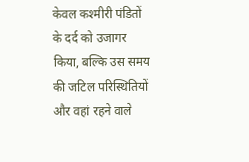केवल कश्मीरी पंडितों के दर्द को उजागर किया, बल्कि उस समय की जटिल परिस्थितियों और वहां रहने वाले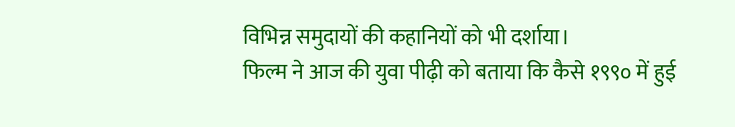विभिन्न समुदायों की कहानियों को भी दर्शाया।
फिल्म ने आज की युवा पीढ़ी को बताया कि कैसे १९९० में हुई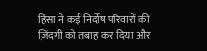हिंसा ने कई निर्दोष परिवारों की ज़िंदगी को तबाह कर दिया और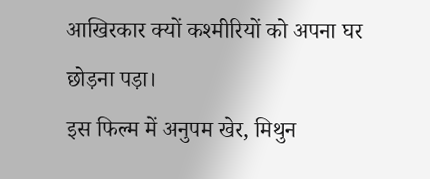आखिरकार क्यों कश्मीरियों को अपना घर छोड़ना पड़ा।
इस फिल्म में अनुपम खेर, मिथुन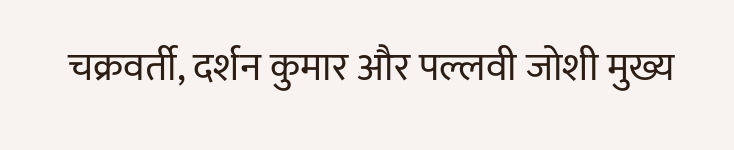चक्रवर्ती, दर्शन कुमार और पल्लवी जोशी मुख्य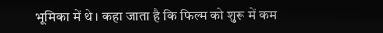भूमिका में थे। कहा जाता है कि फिल्म को शुरू में कम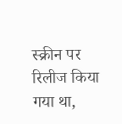स्क्रीन पर रिलीज किया गया था,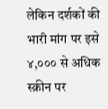लेकिन दर्शकों की भारी मांग पर इसे ४,००० से अधिक स्क्रीन पर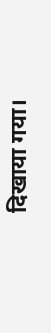दिखाया गया।